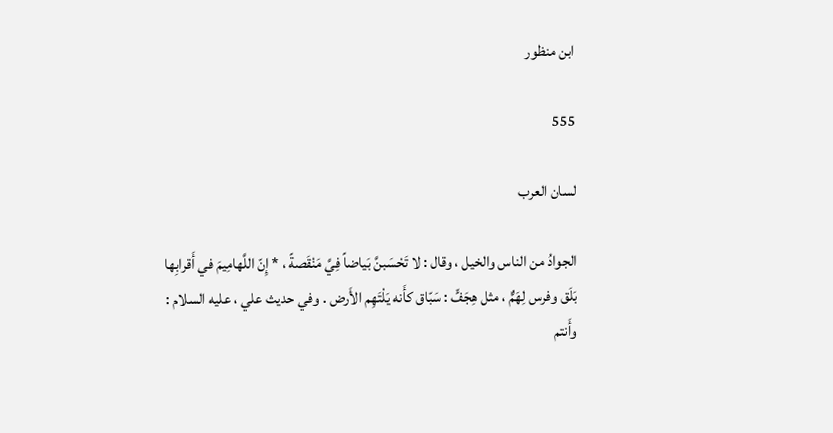ابن منظور

555

لسان العرب

الجوادُ من الناس والخيل ، وقال : لا تَحْسَبنَّ بَياضاً فِيَّ مَنْقَصةً ، * إِنّ اللَّهامِيمَ في أَقرابِها بَلَق وفرس لِهَمٌّ ، مثل هِجَفٍّ : سَبّاق كأَنه يَلْتَهِم الأَرض . وفي حديث علي ، عليه السلام : وأَنتم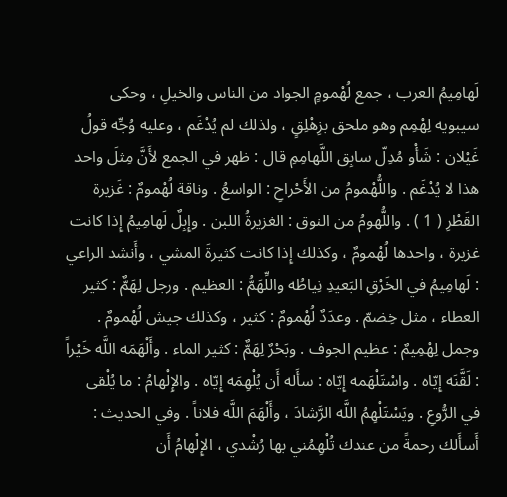لَهامِيمُ العرب ، جمع لُهْمومٍ الجواد من الناس والخيلِ ، وحكى سيبويه لِهْمِم وهو ملحق بزِهْلِقٍ ، ولذلك لم يُدْغَم ، وعليه وُجِّه قولُ غَيْلان : شَأْو مُدِلّ سابِق اللَّهامِمِ قال : ظهر في الجمع لأَنَّ مِثلَ واحد هذا لا يُدْغَم . واللُّهْمومُ من الأَحْراحِ : الواسعُ . وناقة لُهْمومٌ : غَزيرة القَطْرِ ( 1 ) . واللُّهومُ من النوق : الغزيرةُ اللبن . وإِبِلٌ لَهامِيمُ إِذا كانت غزيرة ، واحدها لُهْمومٌ ، وكذلك إِذا كانت كثيرةَ المشي ، وأَنشد الراعي : لَهامِيمُ في الخَرْقِ البَعيدِ نِياطُه واللِّهَمُّ : العظيم . ورجل لِهَمٌّ : كثير العطاء ، مثل خِضمّ . وعدَدٌ لُهْمومٌ : كثير ، وكذلك جيش لُهْمومٌ . وجمل لِهْمِيمٌ : عظيم الجوف . وبَحْرٌ لِهَمٌّ : كثير الماء . وأَلْهَمَه اللَّه خَيْراً : لَقَّنَه إِيّاه . واسْتَلْهَمه إِيّاه : سأَله أَن يُلْهِمَه إِيّاه . والإِلْهامُ : ما يُلْقى في الرُّوعِ . ويَسْتَلْهِمُ اللَّه الرَّشادَ ، وأَلْهَمَ اللَّه فلاناً . وفي الحديث : أَسأَلك رحمةً من عندك تُلْهِمُني بها رُشْدي ، الإِلْهامُ أَن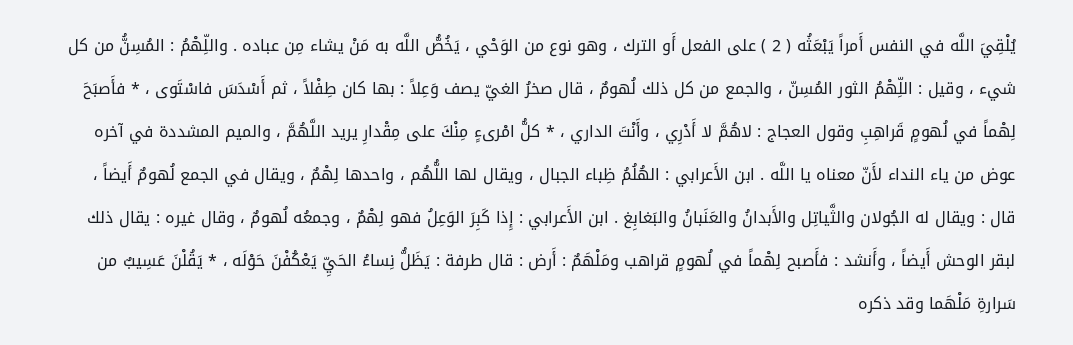يُلْقِيَ اللَّه في النفس أَمراً يَبْعَثُه ( 2 ) على الفعل أَو الترك ، وهو نوع من الوَحْي ، يَخُصُّ اللَّه به مَنْ يشاء مِن عباده . واللِّهْمُ : المُسِنُّ من كل شيء ، وقيل : اللِّهْمُ الثور المُسِنّ ، والجمع من كل ذلك لُهومٌ ، قال صخرُ الغيّ يصف وَعِلاً : بها كان طِفْلاً ، ثم أَسْدَسَ فاسْتَوى ، * فأَصبَحَ لِهْماً في لُهومٍ قَراهِبِ وقول العجاج : لاهُمَّ لا أَدْرِي ، وأَنْتَ الداري ، * كلُّ امْرىءٍ مِنْكَ على مِقْدارِ يريد اللَّهُمَّ ، والميم المشددة في آخره عوض من ياء النداء لأَنّ معناه يا اللَّه . ابن الأَعرابي : الهُلُمُ ظِباء الجبال ، ويقال لها اللُّهُم ، واحدها لِهْمٌ ، ويقال في الجمع لُهومٌ أَيضاً ، قال : ويقال له الجُولان والثَّياتِل والأَبدانُ والعَنَبانُ والبَغابِغ . ابن الأَعرابي : إِذا كَبِرَ الوَعِلُ فهو لِهْمٌ ، وجمعُه لُهومٌ ، وقال غيره : يقال ذلك لبقر الوحش أَيضاً ، وأَنشد : فأَصبح لِهْماً في لُهومٍ قراهب ومَلْهَمٌ : أَرض : قال طرفة : يَظَلُّ نِساءُ الحَيِّ يَعْكُفْنَ حَوْلَه ، * يَقُلْنَ عَسِيبٌ من سَرارةِ مَلْهَما وقد ذكره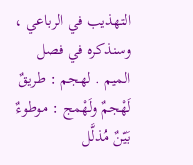التهذيب في الرباعي ، وسنذكره في فصل الميم . لهجم : طريقٌ لَهْجمٌ ولَهْمج : موطوءٌ بَيّنٌ مُذلَّل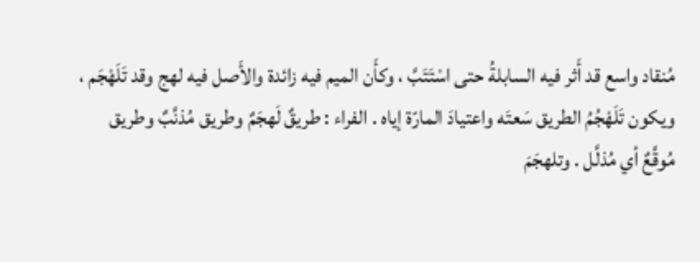مُنقاد واسع قد أَثر فيه السابلةُ حتى اسْتَتَبَّ ، وكأَن الميم فيه زائدة والأَصل فيه لهج وقد تَلَهْجَم ، ويكون تَلَهْجُمُ الطريق سَعتَه واعتيادَ المارّة إياه . الفراء : طريقٌ لَهجَمٌ وطريق مُذنَّبٌ وطريق مُوقَّعٌ أي مُذلَّل . وتلهجَمَ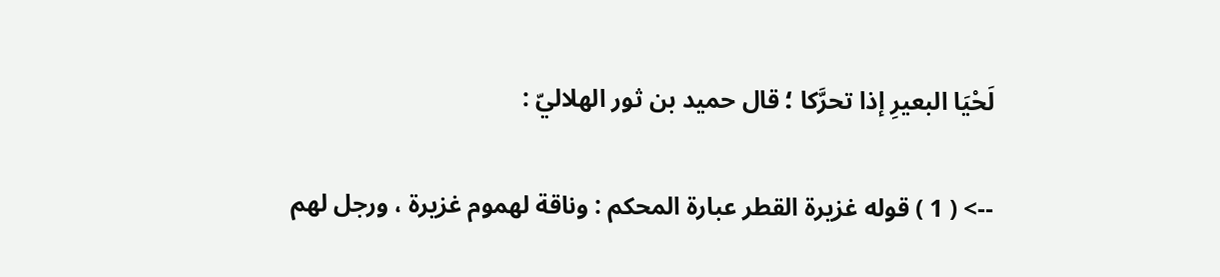لَحْيَا البعيرِ إذا تحرَّكا ؛ قال حميد بن ثور الهلاليّ :

--> ( 1 ) قوله غزيرة القطر عبارة المحكم : وناقة لهموم غزيرة ، ورجل لهم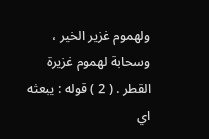ولهموم غزير الخير ، وسحابة لهموم غزيرة القطر . ( 2 ) قوله : يبعثه اي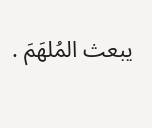يبعث المُلهَمَ .